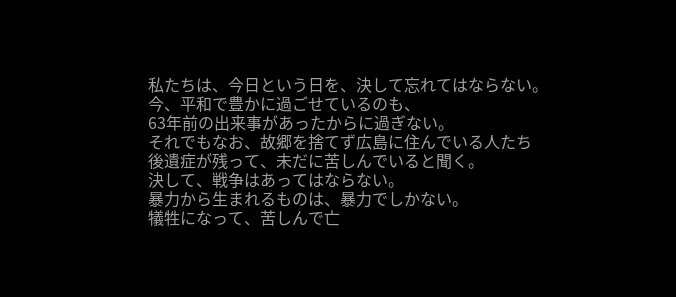私たちは、今日という日を、決して忘れてはならない。
今、平和で豊かに過ごせているのも、
63年前の出来事があったからに過ぎない。
それでもなお、故郷を捨てず広島に住んでいる人たち
後遺症が残って、未だに苦しんでいると聞く。
決して、戦争はあってはならない。
暴力から生まれるものは、暴力でしかない。
犠牲になって、苦しんで亡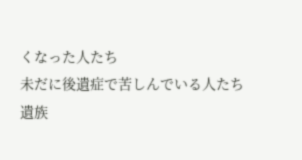くなった人たち
未だに後遺症で苦しんでいる人たち
遺族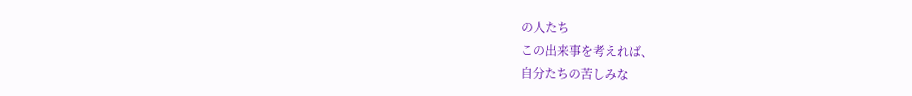の人たち
この出来事を考えれば、
自分たちの苦しみな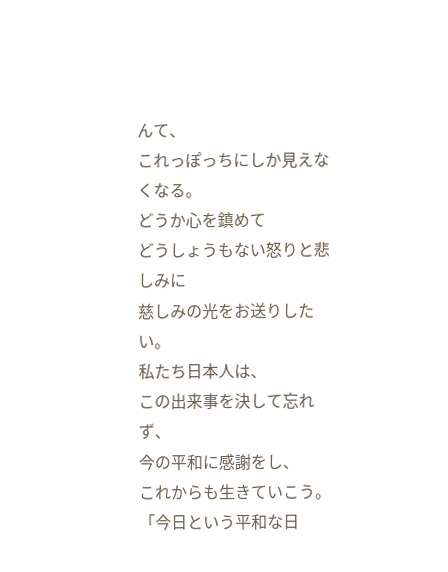んて、
これっぽっちにしか見えなくなる。
どうか心を鎮めて
どうしょうもない怒りと悲しみに
慈しみの光をお送りしたい。
私たち日本人は、
この出来事を決して忘れず、
今の平和に感謝をし、
これからも生きていこう。
「今日という平和な日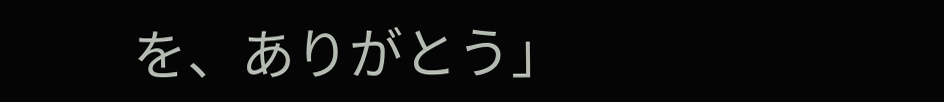を、ありがとう」